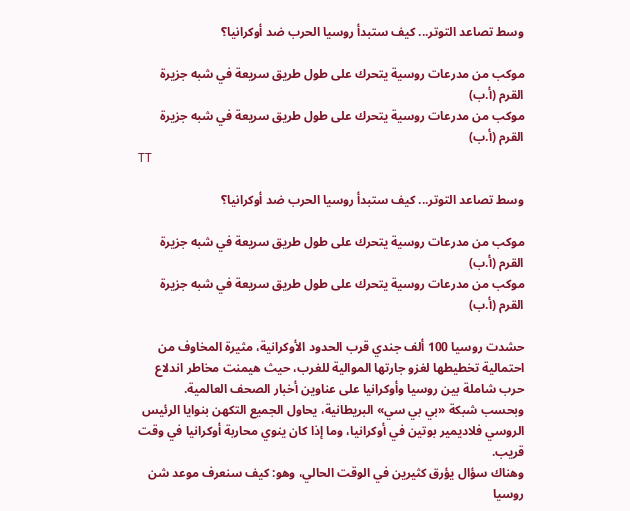وسط تصاعد التوتر... كيف ستبدأ روسيا الحرب ضد أوكرانيا؟

موكب من مدرعات روسية يتحرك على طول طريق سريعة في شبه جزيرة القرم (أ.ب)
موكب من مدرعات روسية يتحرك على طول طريق سريعة في شبه جزيرة القرم (أ.ب)
TT

وسط تصاعد التوتر... كيف ستبدأ روسيا الحرب ضد أوكرانيا؟

موكب من مدرعات روسية يتحرك على طول طريق سريعة في شبه جزيرة القرم (أ.ب)
موكب من مدرعات روسية يتحرك على طول طريق سريعة في شبه جزيرة القرم (أ.ب)

حشدت روسيا 100 ألف جندي قرب الحدود الأوكرانية، مثيرة المخاوف من احتمالية تخطيطها لغزو جارتها الموالية للغرب، حيث هيمنت مخاطر اندلاع حرب شاملة بين روسيا وأوكرانيا على عناوين أخبار الصحف العالمية.
وبحسب شبكة «بي بي سي» البريطانية، يحاول الجميع التكهن بنوايا الرئيس الروسي فلاديمير بوتين في أوكرانيا، وما إذا كان ينوي محاربة أوكرانيا في وقت قريب.
وهناك سؤال يؤرق كثيرين في الوقت الحالي، وهو: كيف سنعرف موعد شن روسيا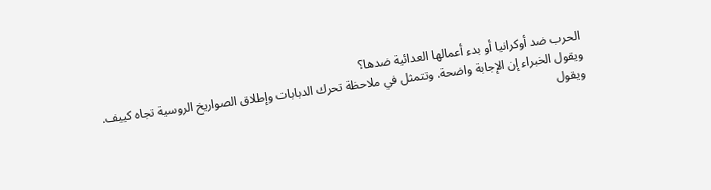الحرب ضد أوكرانيا أو بدء أعمالها العدائية ضدها؟
ويقول الخبراء إن الإجابة واضحة. وتتمثل في ملاحظة تحرك الدبابات وإطلاق الصواريخ الروسية تجاه كييف.
ويقول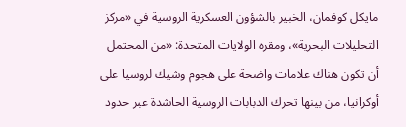مايكل كوفمان، الخبير بالشؤون العسكرية الروسية في «مركز التحليلات البحرية»، ومقره الولايات المتحدة: «من المحتمل أن تكون هناك علامات واضحة على هجوم وشيك لروسيا على أوكرانيا، من بينها تحرك الدبابات الروسية الحاشدة عبر حدود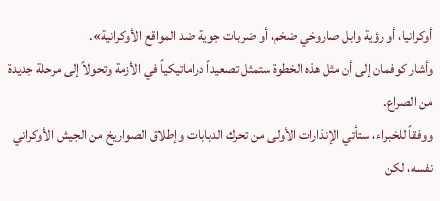أوكرانيا، أو رؤية وابل صاروخي ضخم، أو ضربات جوية ضد المواقع الأوكرانية».
وأشار كوفمان إلى أن مثل هذه الخطوة ستمثل تصعيداً دراماتيكياً في الأزمة وتحولاً إلى مرحلة جديدة من الصراع.
ووفقاً للخبراء، ستأتي الإنذارات الأولى من تحرك الدبابات وإطلاق الصواريخ من الجيش الأوكراني نفسه، لكن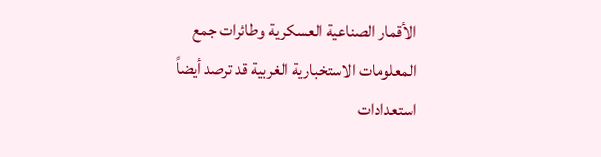الأقمار الصناعية العسكرية وطائرات جمع المعلومات الاستخبارية الغربية قد ترصد أيضاً استعدادات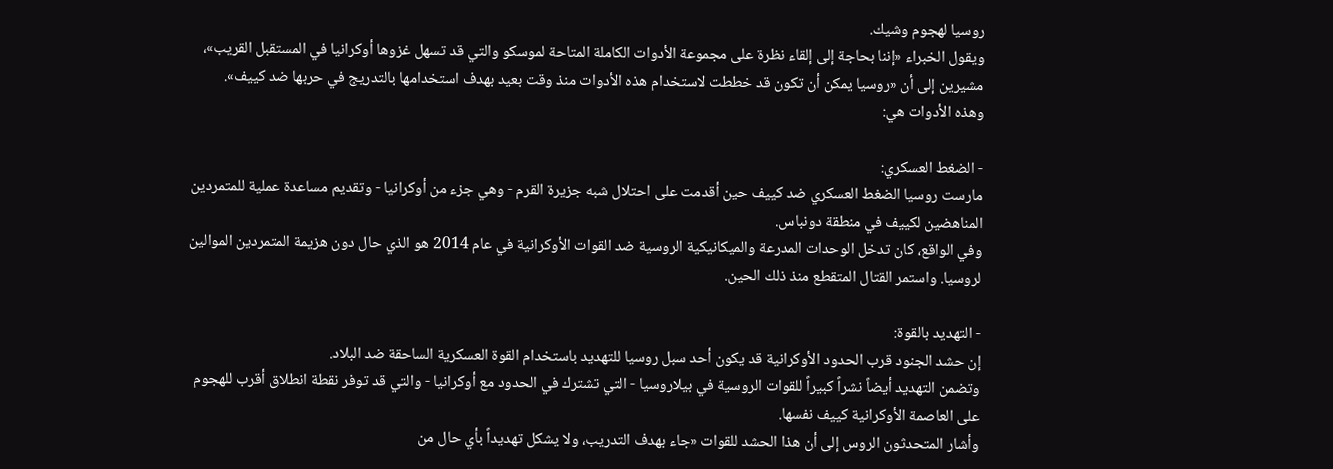روسيا لهجوم وشيك.
ويقول الخبراء «إننا بحاجة إلى إلقاء نظرة على مجموعة الأدوات الكاملة المتاحة لموسكو والتي قد تسهل غزوها أوكرانيا في المستقبل القريب»، مشيرين إلى أن «روسيا يمكن أن تكون قد خططت لاستخدام هذه الأدوات منذ وقت بعيد بهدف استخدامها بالتدريج في حربها ضد كييف».
وهذه الأدوات هي:

- الضغط العسكري:
مارست روسيا الضغط العسكري ضد كييف حين أقدمت على احتلال شبه جزيرة القرم - وهي جزء من أوكرانيا - وتقديم مساعدة عملية للمتمردين المناهضين لكييف في منطقة دونباس.
وفي الواقع، كان تدخل الوحدات المدرعة والميكانيكية الروسية ضد القوات الأوكرانية في عام 2014 هو الذي حال دون هزيمة المتمردين الموالين لروسيا. واستمر القتال المتقطع منذ ذلك الحين.

- التهديد بالقوة:
إن حشد الجنود قرب الحدود الأوكرانية قد يكون أحد سبل روسيا للتهديد باستخدام القوة العسكرية الساحقة ضد البلاد.
وتضمن التهديد أيضاً نشراً كبيراً للقوات الروسية في بيلاروسيا - التي تشترك في الحدود مع أوكرانيا - والتي قد توفر نقطة انطلاق أقرب للهجوم على العاصمة الأوكرانية كييف نفسها.
وأشار المتحدثون الروس إلى أن هذا الحشد للقوات «جاء بهدف التدريب، ولا يشكل تهديداً بأي حال من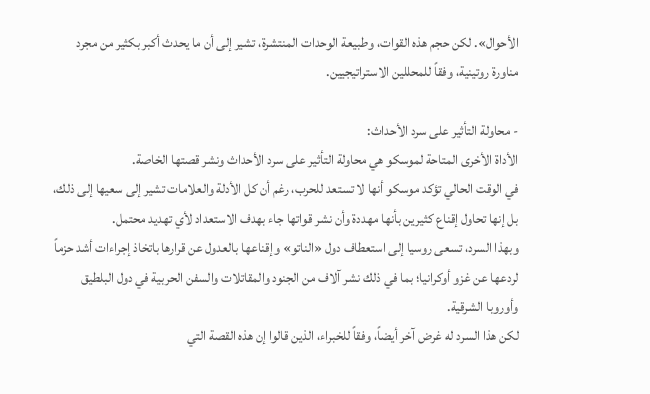الأحوال». لكن حجم هذه القوات، وطبيعة الوحدات المنتشرة، تشير إلى أن ما يحدث أكبر بكثير من مجرد مناورة روتينية، وفقاً للمحللين الاستراتيجيين.

- محاولة التأثير على سرد الأحداث:
الأداة الأخرى المتاحة لموسكو هي محاولة التأثير على سرد الأحداث ونشر قصتها الخاصة.
في الوقت الحالي تؤكد موسكو أنها لا تستعد للحرب، رغم أن كل الأدلة والعلامات تشير إلى سعيها إلى ذلك، بل إنها تحاول إقناع كثيرين بأنها مهددة وأن نشر قواتها جاء بهدف الاستعداد لأي تهديد محتمل.
وبهذا السرد، تسعى روسيا إلى استعطاف دول «الناتو» وإقناعها بالعدول عن قرارها باتخاذ إجراءات أشد حزماً لردعها عن غزو أوكرانيا؛ بما في ذلك نشر آلاف من الجنود والمقاتلات والسفن الحربية في دول البلطيق وأوروبا الشرقية.
لكن هذا السرد له غرض آخر أيضاً، وفقاً للخبراء، الذين قالوا إن هذه القصة التي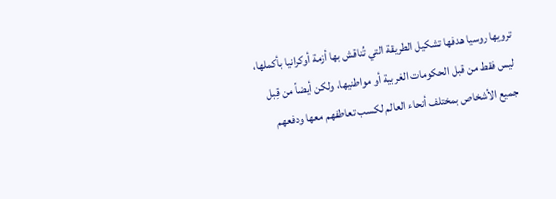ترويها روسيا هدفها تشكيل الطريقة التي تُناقش بها أزمة أوكرانيا بأكملها، ليس فقط من قبل الحكومات الغربية أو مواطنيها، ولكن أيضاً من قِبل جميع الأشخاص بمختلف أنحاء العالم لكسب تعاطفهم معها ودفعهم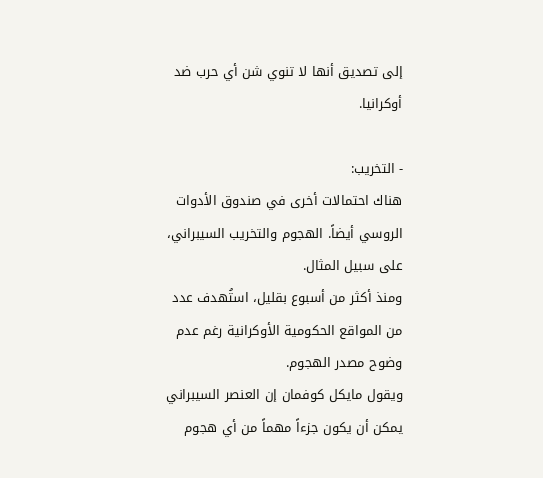إلى تصديق أنها لا تنوي شن أي حرب ضد أوكرانيا.

- التخريب:
هناك احتمالات أخرى في صندوق الأدوات الروسي أيضاً. الهجوم والتخريب السيبراني، على سبيل المثال.
ومنذ أكثر من أسبوع بقليل، استُهدف عدد من المواقع الحكومية الأوكرانية رغم عدم وضوح مصدر الهجوم.
ويقول مايكل كوفمان إن العنصر السيبراني يمكن أن يكون جزءاً مهماً من أي هجوم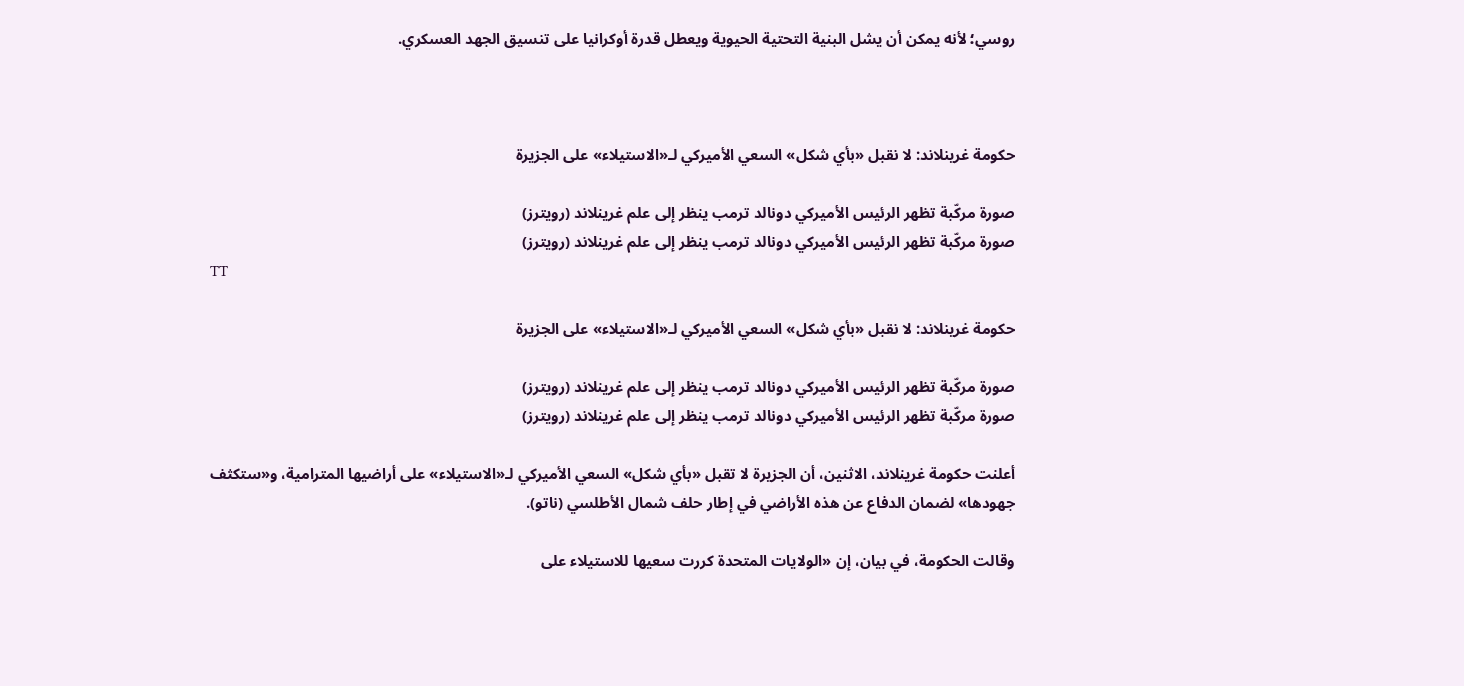روسي؛ لأنه يمكن أن يشل البنية التحتية الحيوية ويعطل قدرة أوكرانيا على تنسيق الجهد العسكري.



حكومة غرينلاند: لا نقبل «بأي شكل» السعي الأميركي لـ«الاستيلاء» على الجزيرة

صورة مركّبة تظهر الرئيس الأميركي دونالد ترمب ينظر إلى علم غرينلاند (رويترز)
صورة مركّبة تظهر الرئيس الأميركي دونالد ترمب ينظر إلى علم غرينلاند (رويترز)
TT

حكومة غرينلاند: لا نقبل «بأي شكل» السعي الأميركي لـ«الاستيلاء» على الجزيرة

صورة مركّبة تظهر الرئيس الأميركي دونالد ترمب ينظر إلى علم غرينلاند (رويترز)
صورة مركّبة تظهر الرئيس الأميركي دونالد ترمب ينظر إلى علم غرينلاند (رويترز)

أعلنت حكومة غرينلاند، الاثنين، أن الجزيرة لا تقبل «بأي شكل» السعي الأميركي لـ«الاستيلاء» على أراضيها المترامية، و«ستكثف جهودها» لضمان الدفاع عن هذه الأراضي في إطار حلف شمال الأطلسي (ناتو).

وقالت الحكومة، في بيان، إن «الولايات المتحدة كررت سعيها للاستيلاء على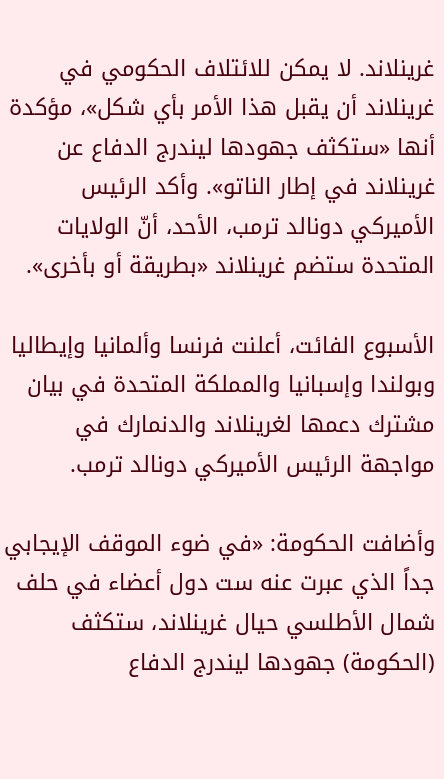غرينلاند. لا يمكن للائتلاف الحكومي في غرينلاند أن يقبل هذا الأمر بأي شكل»، مؤكدة أنها «ستكثف جهودها ليندرج الدفاع عن غرينلاند في إطار الناتو». وأكد الرئيس الأميركي دونالد ترمب، الأحد، أنّ الولايات المتحدة ستضم غرينلاند «بطريقة أو بأخرى».

الأسبوع الفائت، أعلنت فرنسا وألمانيا وإيطاليا وبولندا وإسبانيا والمملكة المتحدة في بيان مشترك دعمها لغرينلاند والدنمارك في مواجهة الرئيس الأميركي دونالد ترمب.

وأضافت الحكومة: «في ضوء الموقف الإيجابي جداً الذي عبرت عنه ست دول أعضاء في حلف شمال الأطلسي حيال غرينلاند، ستكثف (الحكومة) جهودها ليندرج الدفاع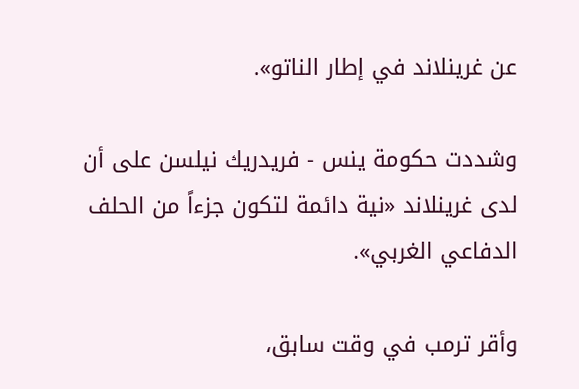عن غرينلاند في إطار الناتو».

وشددت حكومة ينس - فريدريك نيلسن على أن لدى غرينلاند «نية دائمة لتكون جزءاً من الحلف الدفاعي الغربي».

وأقر ترمب في وقت سابق،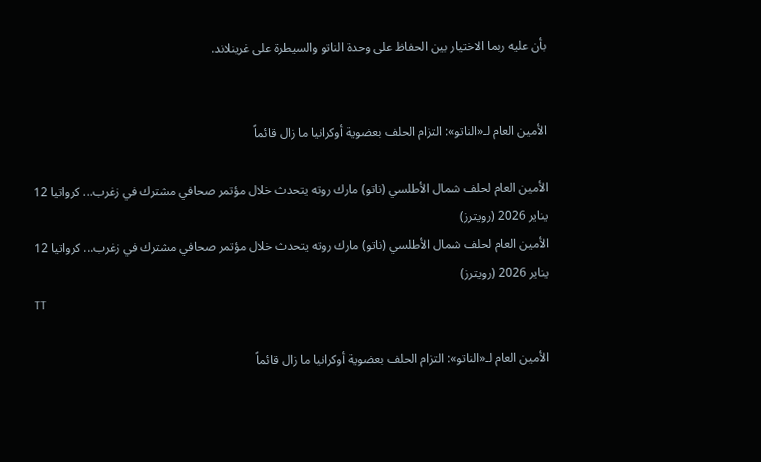بأن عليه ربما الاختيار بين الحفاظ على وحدة الناتو والسيطرة على غرينلاند.


الأمين العام لـ«الناتو»: التزام الحلف بعضوية أوكرانيا ما زال قائماً

الأمين العام لحلف شمال الأطلسي (ناتو) مارك روته يتحدث خلال مؤتمر صحافي مشترك في زغرب... كرواتيا 12 يناير 2026 (رويترز)
الأمين العام لحلف شمال الأطلسي (ناتو) مارك روته يتحدث خلال مؤتمر صحافي مشترك في زغرب... كرواتيا 12 يناير 2026 (رويترز)
TT

الأمين العام لـ«الناتو»: التزام الحلف بعضوية أوكرانيا ما زال قائماً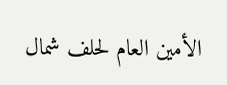الأمين العام لحلف شمال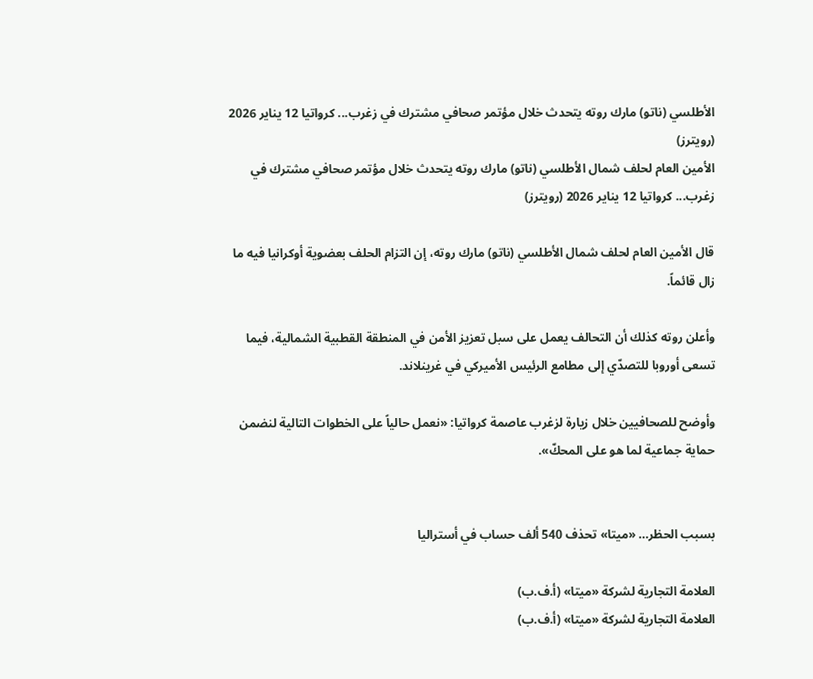الأطلسي (ناتو) مارك روته يتحدث خلال مؤتمر صحافي مشترك في زغرب... كرواتيا 12 يناير 2026 (رويترز)
الأمين العام لحلف شمال الأطلسي (ناتو) مارك روته يتحدث خلال مؤتمر صحافي مشترك في زغرب... كرواتيا 12 يناير 2026 (رويترز)

قال الأمين العام لحلف شمال الأطلسي (ناتو) مارك روته، إن التزام الحلف بعضوية أوكرانيا فيه ما زال قائماً.

وأعلن روته كذلك أن التحالف يعمل على سبل تعزيز الأمن في المنطقة القطبية الشمالية، فيما تسعى أوروبا للتصدّي إلى مطامع الرئيس الأميركي في غرينلاند.

وأوضح للصحافيين خلال زيارة لزغرب عاصمة كرواتيا: «نعمل حالياً على الخطوات التالية لنضمن حماية جماعية لما هو على المحكّ».


بسبب الحظر… «ميتا» تحذف 540 ألف حساب في أستراليا

العلامة التجارية لشركة «ميتا» (أ.ف.ب)
العلامة التجارية لشركة «ميتا» (أ.ف.ب)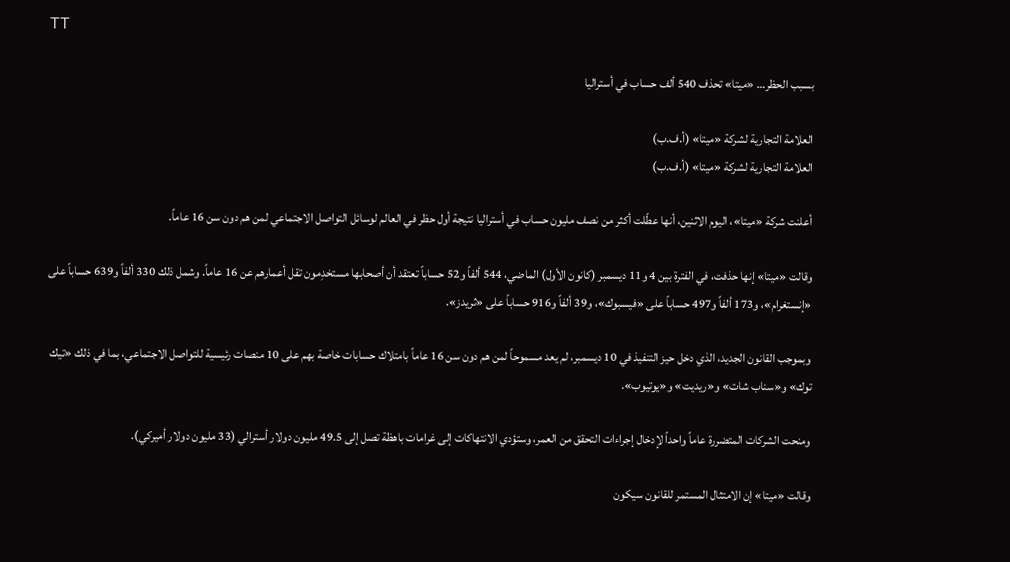TT

بسبب الحظر… «ميتا» تحذف 540 ألف حساب في أستراليا

العلامة التجارية لشركة «ميتا» (أ.ف.ب)
العلامة التجارية لشركة «ميتا» (أ.ف.ب)

أعلنت شركة «ميتا»، اليوم الاثنين، أنها عطّلت أكثر من نصف مليون حساب في أستراليا نتيجة أول حظر في العالم لوسائل التواصل الاجتماعي لمن هم دون سن 16 عاماً.

وقالت «ميتا» إنها حذفت، في الفترة بين 4 و11 ديسمبر (كانون الأول) الماضي، 544 ألفاً و52 حساباً تعتقد أن أصحابها مستخدِمون تقل أعمارهم عن 16 عاماً. وشمل ذلك 330 ألفاً و639 حساباً على «إنستغرام»، و173 ألفاً و497 حساباً على «فيسبوك»، و39 ألفاً و916 حساباً على «ثريدز».

وبموجب القانون الجديد، الذي دخل حيز التنفيذ في 10 ديسمبر، لم يعد مسموحاً لمن هم دون سن 16 عاماً بامتلاك حسابات خاصة بهم على 10 منصات رئيسية للتواصل الاجتماعي، بما في ذلك «تيك توك» و«سناب شات» و«ريديت» و«يوتيوب».

ومنحت الشركات المتضررة عاماً واحداً لإدخال إجراءات التحقق من العمر، وستؤدي الانتهاكات إلى غرامات باهظة تصل إلى 49.5 مليون دولار أسترالي (33 مليون دولار أميركي).

وقالت «ميتا» إن الامتثال المستمر للقانون سيكون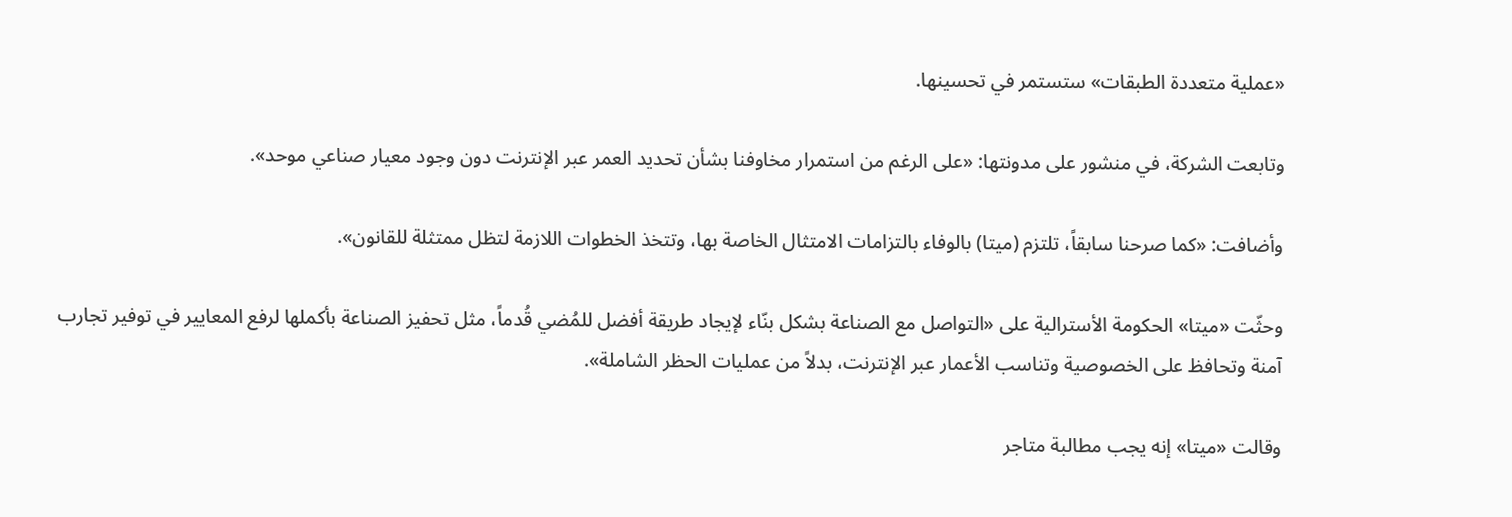«عملية متعددة الطبقات» ستستمر في تحسينها.

وتابعت الشركة، في منشور على مدونتها: «على الرغم من استمرار مخاوفنا بشأن تحديد العمر عبر الإنترنت دون وجود معيار صناعي موحد».

وأضافت: «كما صرحنا سابقاً، تلتزم (ميتا) بالوفاء بالتزامات الامتثال الخاصة بها، وتتخذ الخطوات اللازمة لتظل ممتثلة للقانون».

وحثّت «ميتا» الحكومة الأسترالية على «التواصل مع الصناعة بشكل بنّاء لإيجاد طريقة أفضل للمُضي قُدماً، مثل تحفيز الصناعة بأكملها لرفع المعايير في توفير تجارب آمنة وتحافظ على الخصوصية وتناسب الأعمار عبر الإنترنت، بدلاً من عمليات الحظر الشاملة».

وقالت «ميتا» إنه يجب مطالبة متاجر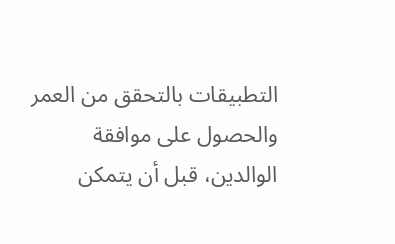التطبيقات بالتحقق من العمر والحصول على موافقة الوالدين، قبل أن يتمكن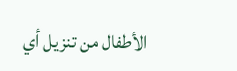الأطفال من تنزيل أي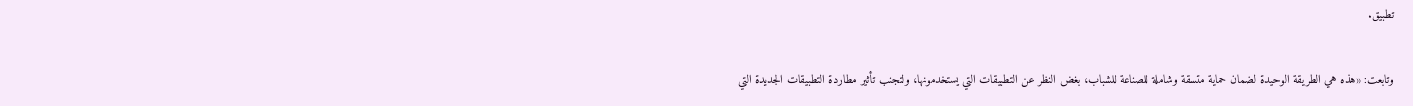تطبيق.

وتابعت: «هذه هي الطريقة الوحيدة لضمان حماية متسقة وشاملة للصناعة للشباب، بغض النظر عن التطبيقات التي يستخدمونها، ولتجنب تأثير مطاردة التطبيقات الجديدة التي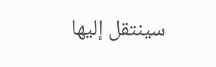سينتقل إليها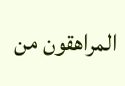المراهقون من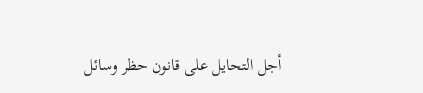أجل التحايل على قانون حظر وسائل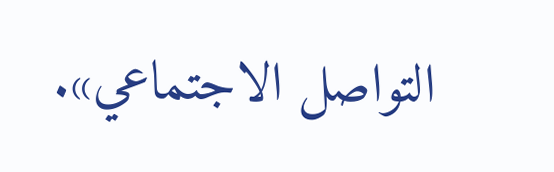التواصل الاجتماعي».